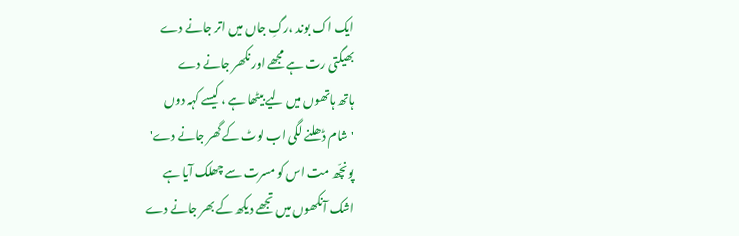ایک اک بوند ،رگِ جاں میں اتر جانے دے
بھیگتی رت ہے مجھے اور نکھر جانے دے
ہاتھ ہاتھوں میں لیے بیٹھا ہے ، کیسے کہہ دوں
'شام ڈھلنے لگی اب لوٹ کے گھر جانے دے'
پونچّھ مت اس کو مسرت سے چھلک آیا ہے
اشک آنکھوں میں تجھے دیکھ کے بھر جانے دے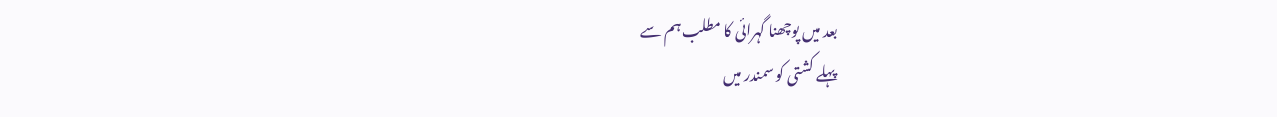بعد میں پوچھنا گہرائی کا مطلب ہم سے
پہلے کشتی کو سمندر میں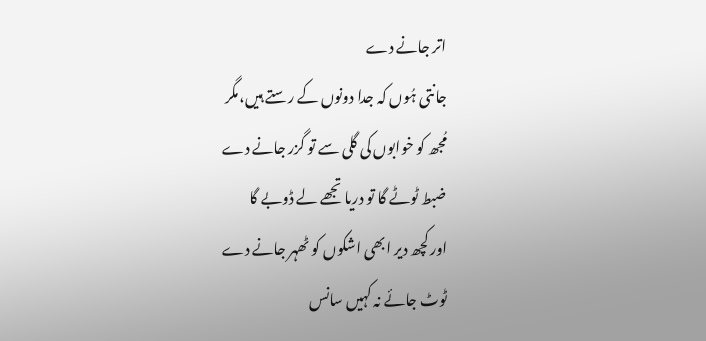اتر جانے دے
جانتی ہُوں کہ جدا دونوں کے رستے ہیں،مگر
مُجھ کو خوابوں کی گلی سے تو گزر جانے دے
ضبط ٹوٹے گا تو دریا تجھے لے ڈوبے گا
اور کچھ دیر ابھی اشکوں کو ٹھہر جانے دے
ٹوٹ جائے نہ کہیں سانس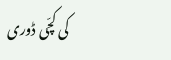کی کچّی ڈوری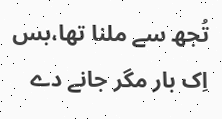تُجھ سے ملنا تھا،بس اِک بار مگر جانے دے